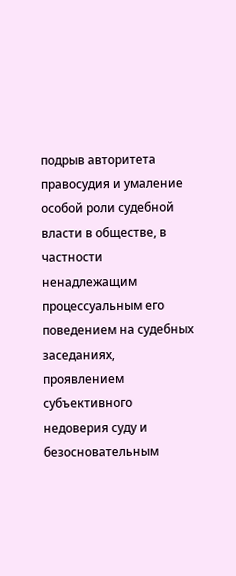подрыв авторитета правосудия и умаление особой роли судебной власти в обществе, в частности ненадлежащим процессуальным его поведением на судебных заседаниях, проявлением субъективного недоверия суду и безосновательным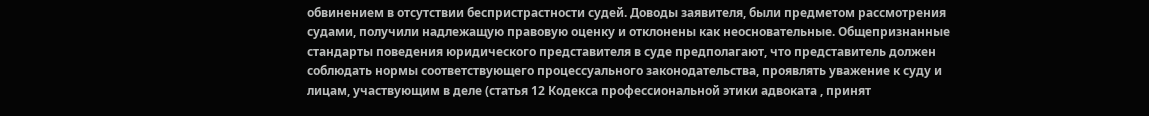обвинением в отсутствии беспристрастности судей. Доводы заявителя, были предметом рассмотрения судами, получили надлежащую правовую оценку и отклонены как неосновательные. Общепризнанные стандарты поведения юридического представителя в суде предполагают, что представитель должен соблюдать нормы соответствующего процессуального законодательства, проявлять уважение к суду и лицам, участвующим в деле (статья 12 Кодекса профессиональной этики адвоката , принят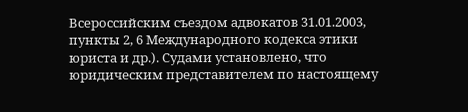Всероссийским съездом адвокатов 31.01.2003, пункты 2, 6 Международного кодекса этики юриста и др.). Судами установлено, что юридическим представителем по настоящему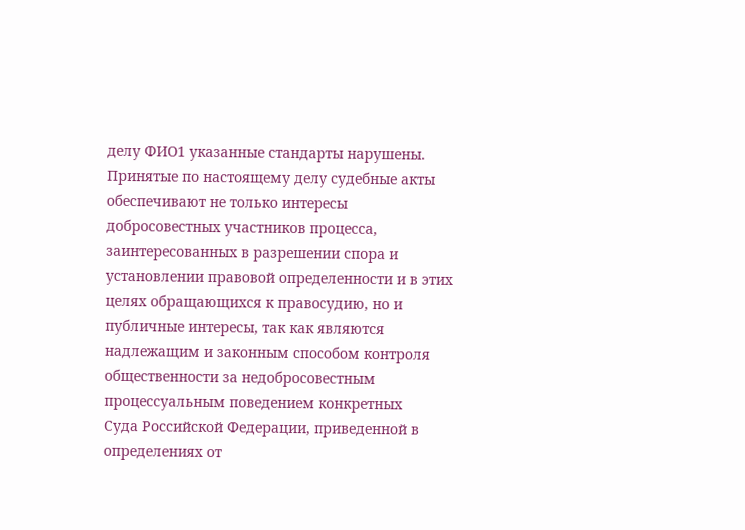делу ФИО1 указанные стандарты нарушены. Принятые по настоящему делу судебные акты обеспечивают не только интересы добросовестных участников процесса, заинтересованных в разрешении спора и установлении правовой определенности и в этих целях обращающихся к правосудию, но и публичные интересы, так как являются надлежащим и законным способом контроля общественности за недобросовестным процессуальным поведением конкретных
Суда Российской Федерации, приведенной в определениях от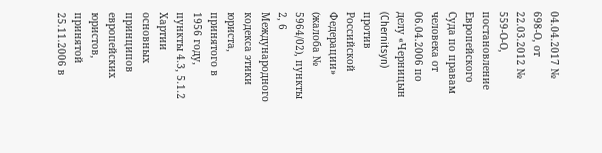04.04.2017 № 698-О, от 22.03.2012 № 559-О-О, постановление Европейского Суда по правам человека от 06.04.2006 по делу «Черницын (Chernitsyn) против Российской Федерации» (жалоба № 5964/02), пункты 2, 6 Международного кодекса этики юриста, принятого в 1956 году, пункты 4.3, 5.1.2 Хартии основных принципов европейских юристов, принятой 25.11.2006 в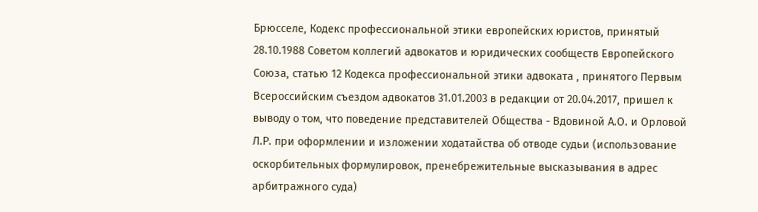Брюсселе, Кодекс профессиональной этики европейских юристов, принятый 28.10.1988 Советом коллегий адвокатов и юридических сообществ Европейского Союза, статью 12 Кодекса профессиональной этики адвоката , принятого Первым Всероссийским съездом адвокатов 31.01.2003 в редакции от 20.04.2017, пришел к выводу о том, что поведение представителей Общества - Вдовиной А.О. и Орловой Л.Р. при оформлении и изложении ходатайства об отводе судьи (использование оскорбительных формулировок, пренебрежительные высказывания в адрес арбитражного суда)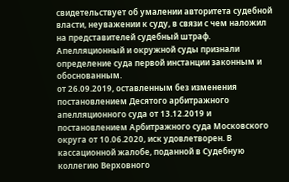свидетельствует об умалении авторитета судебной власти, неуважении к суду, в связи с чем наложил на представителей судебный штраф. Апелляционный и окружной суды признали определение суда первой инстанции законным и обоснованным.
от 26.09.2019, оставленным без изменения постановлением Десятого арбитражного апелляционного суда от 13.12.2019 и постановлением Арбитражного суда Московского округа от 10.06.2020, иск удовлетворен. В кассационной жалобе, поданной в Судебную коллегию Верховного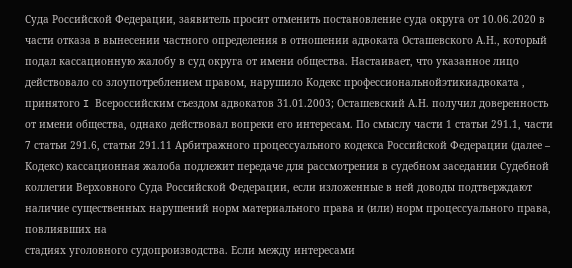Суда Российской Федерации, заявитель просит отменить постановление суда округа от 10.06.2020 в части отказа в вынесении частного определения в отношении адвоката Осташевского А.Н., который подал кассационную жалобу в суд округа от имени общества. Настаивает, что указанное лицо действовало со злоупотреблением правом, нарушило Кодекс профессиональнойэтикиадвоката , принятого I Всероссийским съездом адвокатов 31.01.2003; Осташевский А.Н. получил доверенность от имени общества, однако действовал вопреки его интересам. По смыслу части 1 статьи 291.1, части 7 статьи 291.6, статьи 291.11 Арбитражного процессуального кодекса Российской Федерации (далее – Кодекс) кассационная жалоба подлежит передаче для рассмотрения в судебном заседании Судебной коллегии Верховного Суда Российской Федерации, если изложенные в ней доводы подтверждают наличие существенных нарушений норм материального права и (или) норм процессуального права, повлиявших на
стадиях уголовного судопроизводства. Если между интересами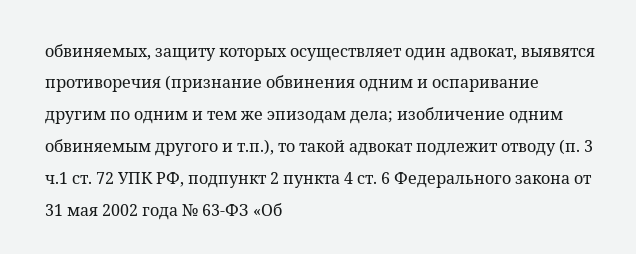обвиняемых, защиту которых осуществляет один адвокат, выявятся противоречия (признание обвинения одним и оспаривание другим по одним и тем же эпизодам дела; изобличение одним обвиняемым другого и т.п.), то такой адвокат подлежит отводу (п. 3 ч.1 ст. 72 УПК РФ, подпункт 2 пункта 4 ст. 6 Федерального закона от 31 мая 2002 года № 63-ФЗ «Об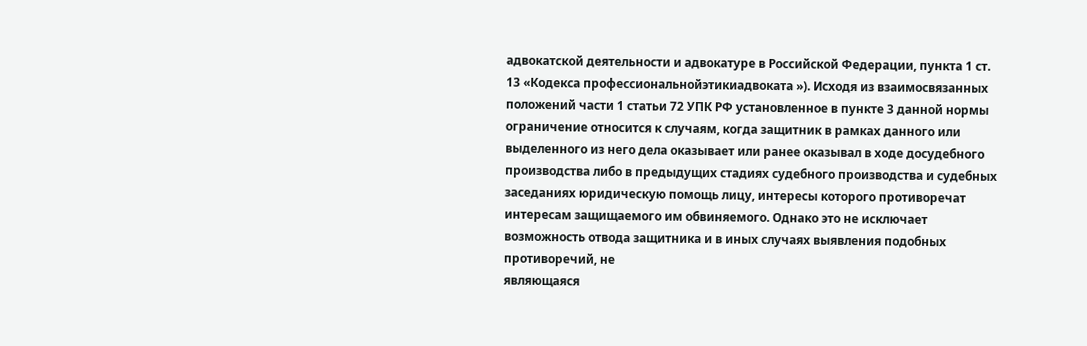адвокатской деятельности и адвокатуре в Российской Федерации, пункта 1 ст. 13 «Кодекса профессиональнойэтикиадвоката »). Исходя из взаимосвязанных положений части 1 статьи 72 УПК РФ установленное в пункте 3 данной нормы ограничение относится к случаям, когда защитник в рамках данного или выделенного из него дела оказывает или ранее оказывал в ходе досудебного производства либо в предыдущих стадиях судебного производства и судебных заседаниях юридическую помощь лицу, интересы которого противоречат интересам защищаемого им обвиняемого. Однако это не исключает возможность отвода защитника и в иных случаях выявления подобных противоречий, не
являющаяся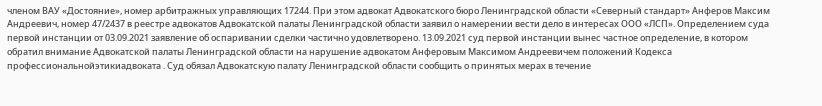членом ВАУ «Достояние», номер арбитражных управляющих 17244. При этом адвокат Адвокатского бюро Ленинградской области «Северный стандарт» Анферов Максим Андреевич, номер 47/2437 в реестре адвокатов Адвокатской палаты Ленинградской области заявил о намерении вести дело в интересах ООО «ЛСП». Определением суда первой инстанции от 03.09.2021 заявление об оспаривании сделки частично удовлетворено. 13.09.2021 суд первой инстанции вынес частное определение, в котором обратил внимание Адвокатской палаты Ленинградской области на нарушение адвокатом Анферовым Максимом Андреевичем положений Кодекса профессиональнойэтикиадвоката . Суд обязал Адвокатскую палату Ленинградской области сообщить о принятых мерах в течение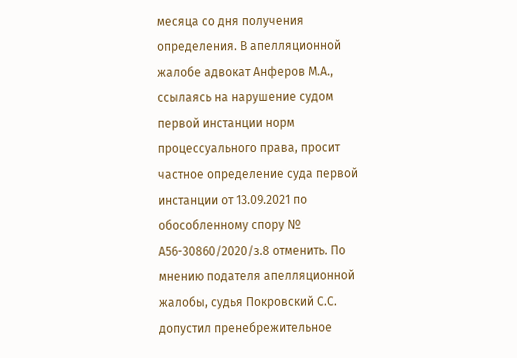месяца со дня получения определения. В апелляционной жалобе адвокат Анферов М.А., ссылаясь на нарушение судом первой инстанции норм процессуального права, просит частное определение суда первой инстанции от 13.09.2021 по обособленному спору № А56-30860/2020/з.8 отменить. По мнению подателя апелляционной жалобы, судья Покровский С.С. допустил пренебрежительное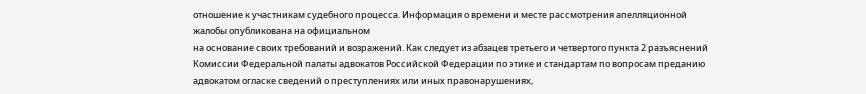отношение к участникам судебного процесса. Информация о времени и месте рассмотрения апелляционной жалобы опубликована на официальном
на основание своих требований и возражений. Как следует из абзацев третьего и четвертого пункта 2 разъяснений Комиссии Федеральной палаты адвокатов Российской Федерации по этике и стандартам по вопросам преданию адвокатом огласке сведений о преступлениях или иных правонарушениях,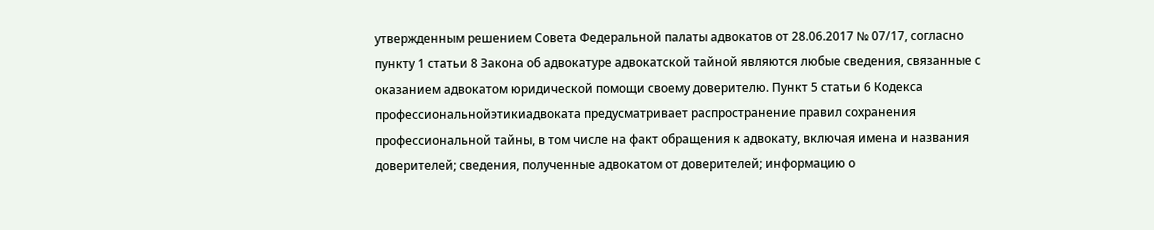утвержденным решением Совета Федеральной палаты адвокатов от 28.06.2017 № 07/17, согласно пункту 1 статьи 8 Закона об адвокатуре адвокатской тайной являются любые сведения, связанные с оказанием адвокатом юридической помощи своему доверителю. Пункт 5 статьи 6 Кодекса профессиональнойэтикиадвоката предусматривает распространение правил сохранения профессиональной тайны, в том числе на факт обращения к адвокату, включая имена и названия доверителей; сведения, полученные адвокатом от доверителей; информацию о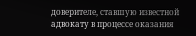доверителе, ставшую известной адвокату в процессе оказания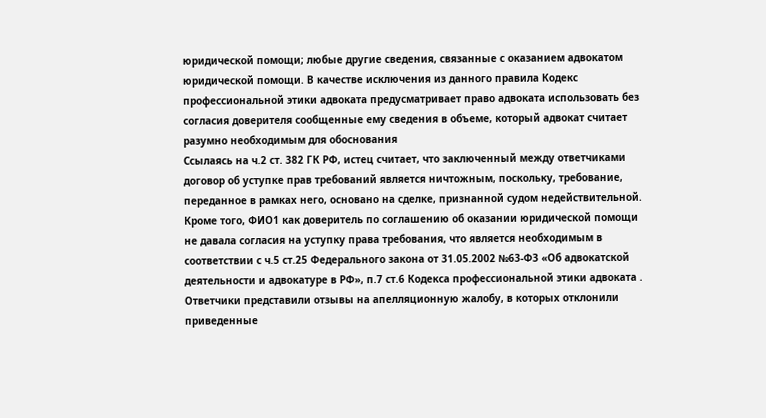юридической помощи; любые другие сведения, связанные с оказанием адвокатом юридической помощи. В качестве исключения из данного правила Кодекс профессиональной этики адвоката предусматривает право адвоката использовать без согласия доверителя сообщенные ему сведения в объеме, который адвокат считает разумно необходимым для обоснования
Ссылаясь на ч.2 ст. 382 ГК РФ, истец считает, что заключенный между ответчиками договор об уступке прав требований является ничтожным, поскольку, требование, переданное в рамках него, основано на сделке, признанной судом недействительной. Кроме того, ФИО1 как доверитель по соглашению об оказании юридической помощи не давала согласия на уступку права требования, что является необходимым в соответствии с ч.5 ст.25 Федерального закона от 31.05.2002 №63-ФЗ «Об адвокатской деятельности и адвокатуре в РФ», п.7 ст.6 Кодекса профессиональной этики адвоката . Ответчики представили отзывы на апелляционную жалобу, в которых отклонили приведенные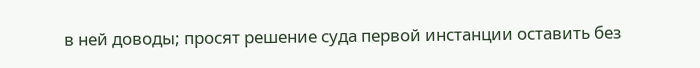в ней доводы; просят решение суда первой инстанции оставить без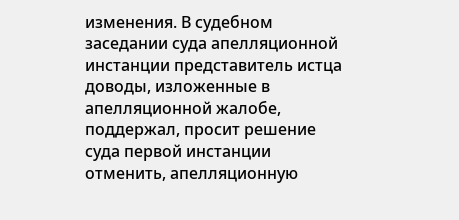изменения. В судебном заседании суда апелляционной инстанции представитель истца доводы, изложенные в апелляционной жалобе, поддержал, просит решение суда первой инстанции отменить, апелляционную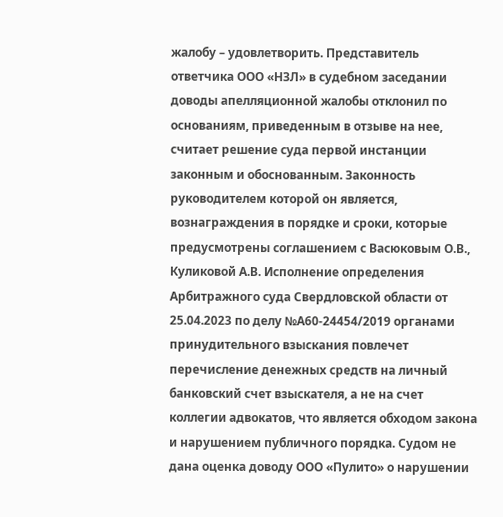жалобу – удовлетворить. Представитель ответчика ООО «НЗЛ» в судебном заседании доводы апелляционной жалобы отклонил по основаниям, приведенным в отзыве на нее, считает решение суда первой инстанции законным и обоснованным. Законность
руководителем которой он является, вознаграждения в порядке и сроки, которые предусмотрены соглашением с Васюковым О.В., Куликовой А.В. Исполнение определения Арбитражного суда Свердловской области от 25.04.2023 по делу №А60-24454/2019 органами принудительного взыскания повлечет перечисление денежных средств на личный банковский счет взыскателя, а не на счет коллегии адвокатов, что является обходом закона и нарушением публичного порядка. Судом не дана оценка доводу ООО «Пулито» о нарушении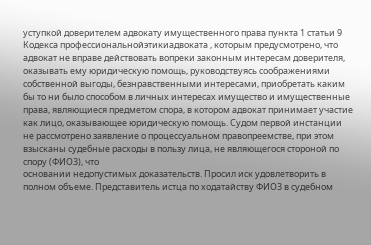уступкой доверителем адвокату имущественного права пункта 1 статьи 9 Кодекса профессиональнойэтикиадвоката , которым предусмотрено, что адвокат не вправе действовать вопреки законным интересам доверителя, оказывать ему юридическую помощь, руководствуясь соображениями собственной выгоды, безнравственными интересами, приобретать каким бы то ни было способом в личных интересах имущество и имущественные права, являющиеся предметом спора, в котором адвокат принимает участие как лицо, оказывающее юридическую помощь. Судом первой инстанции не рассмотрено заявление о процессуальном правопреемстве, при этом взысканы судебные расходы в пользу лица, не являющегося стороной по спору (ФИО3), что
основании недопустимых доказательств. Просил иск удовлетворить в полном объеме. Представитель истца по ходатайству ФИО3 в судебном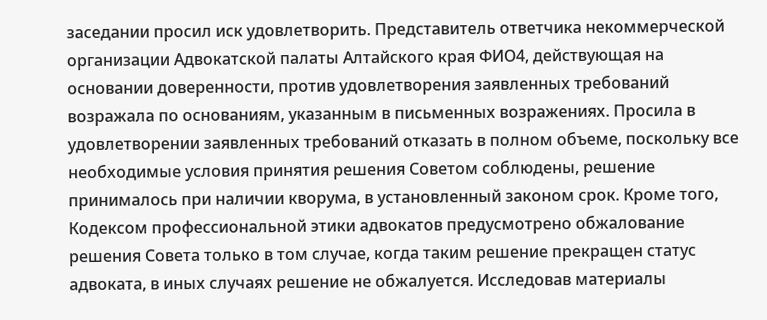заседании просил иск удовлетворить. Представитель ответчика некоммерческой организации Адвокатской палаты Алтайского края ФИО4, действующая на основании доверенности, против удовлетворения заявленных требований возражала по основаниям, указанным в письменных возражениях. Просила в удовлетворении заявленных требований отказать в полном объеме, поскольку все необходимые условия принятия решения Советом соблюдены, решение принималось при наличии кворума, в установленный законом срок. Кроме того, Кодексом профессиональной этики адвокатов предусмотрено обжалование решения Совета только в том случае, когда таким решение прекращен статус адвоката, в иных случаях решение не обжалуется. Исследовав материалы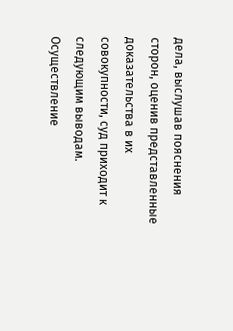дела, выслушав пояснения сторон, оценив представленные доказательства в их совокупности, суд приходит к следующим выводам. Осуществление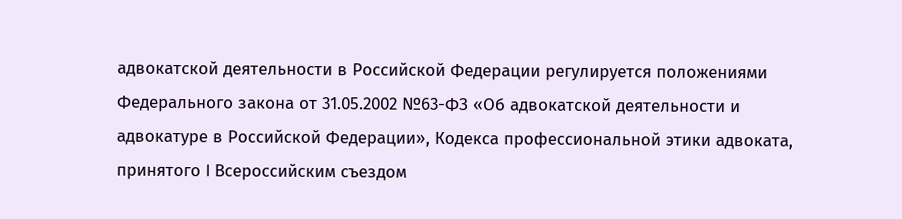адвокатской деятельности в Российской Федерации регулируется положениями Федерального закона от 31.05.2002 №63-ФЗ «Об адвокатской деятельности и адвокатуре в Российской Федерации», Кодекса профессиональной этики адвоката, принятого I Всероссийским съездом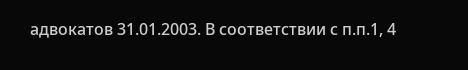адвокатов 31.01.2003. В соответствии с п.п.1, 4